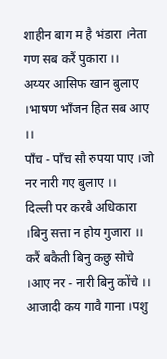शाहीन बाग म है भंडारा ।नेता गण सब करैं पुकारा ।।
अय्यर आसिफ खान बुलाए ।भाषण भाँजन हित सब आए ।।
पाँच - पाँच सौ रुपया पाए ।जो नर नारी गए बुलाए ।।
दिल्ली पर करबै अधिकारा ।बिनु सत्ता न होय गुजारा ।।
करैं बकैती बिनु कछु सोचे ।आए नर - नारी बिनु कोंचे ।।
आजादी कय गावै गाना ।पशु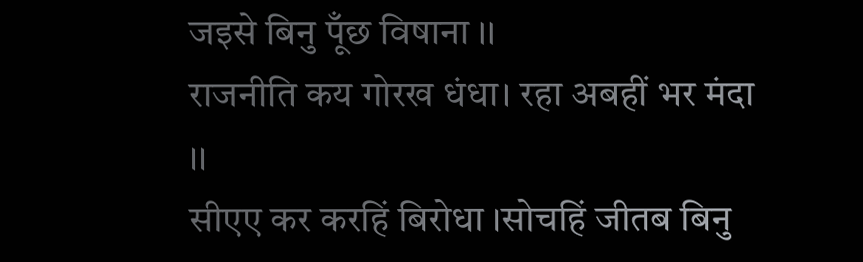जइसे बिनु पूँछ विषाना ।।
राजनीति कय गोरख धंधा। रहा अबहीं भर मंदा ।।
सीएए कर करहिं बिरोधा ।सोचहिं जीतब बिनु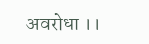अवरोधा ।।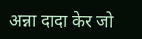अन्ना दादा केर जो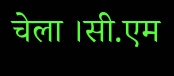चेला ।सी.एम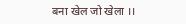बना खेल जो खेला ।।